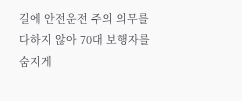길에 안전운전 주의 의무를 다하지 않아 70대 보행자를 숨지게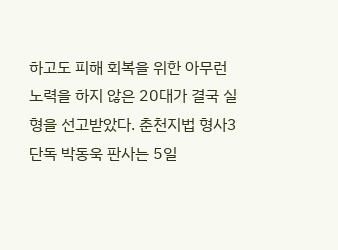하고도 피해 회복을 위한 아무런 노력을 하지 않은 20대가 결국 실형을 선고받았다. 춘천지법 형사3단독 박동욱 판사는 5일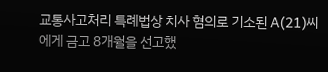교통사고처리 특례법상 치사 혐의로 기소된 A(21)씨에게 금고 8개월을 선고했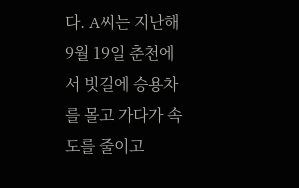다. A씨는 지난해 9월 19일 춘천에서 빗길에 승용차를 몰고 가다가 속도를 줄이고